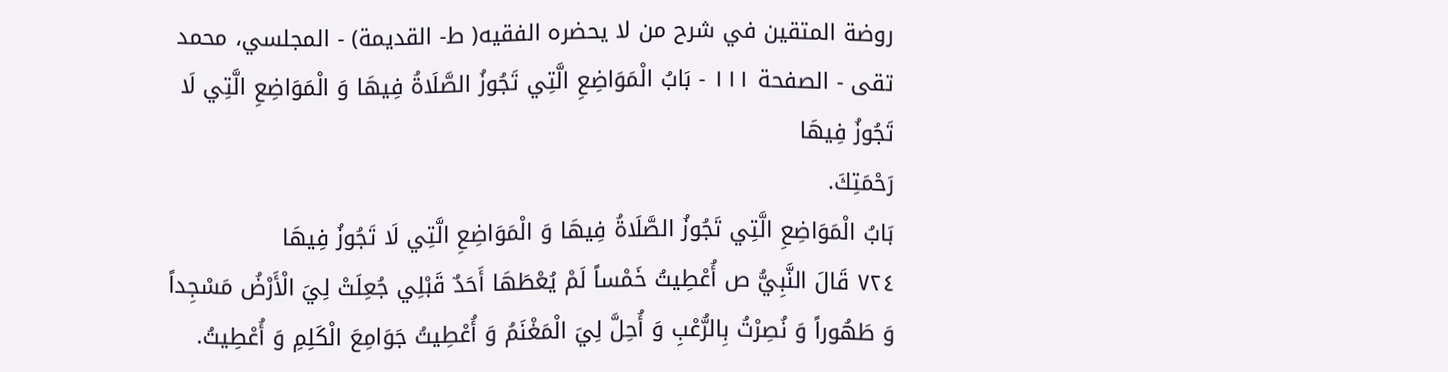روضة المتقين في شرح من لا يحضره الفقيه( ط- القديمة) - المجلسي، محمد تقى - الصفحة ١١١ - بَابُ الْمَوَاضِعِ الَّتِي تَجُوزُ الصَّلَاةُ فِيهَا وَ الْمَوَاضِعِ الَّتِي لَا تَجُوزُ فِيهَا
رَحْمَتِكَ.
بَابُ الْمَوَاضِعِ الَّتِي تَجُوزُ الصَّلَاةُ فِيهَا وَ الْمَوَاضِعِ الَّتِي لَا تَجُوزُ فِيهَا
٧٢٤ قَالَ النَّبِيُّ ص أُعْطِيتُ خَمْساً لَمْ يُعْطَهَا أَحَدٌ قَبْلِي جُعِلَتْ لِيَ الْأَرْضُ مَسْجِداً وَ طَهُوراً وَ نُصِرْتُ بِالرُّعْبِ وَ أُحِلَّ لِيَ الْمَغْنَمُ وَ أُعْطِيتُ جَوَامِعَ الْكَلِمِ وَ أُعْطِيتُ.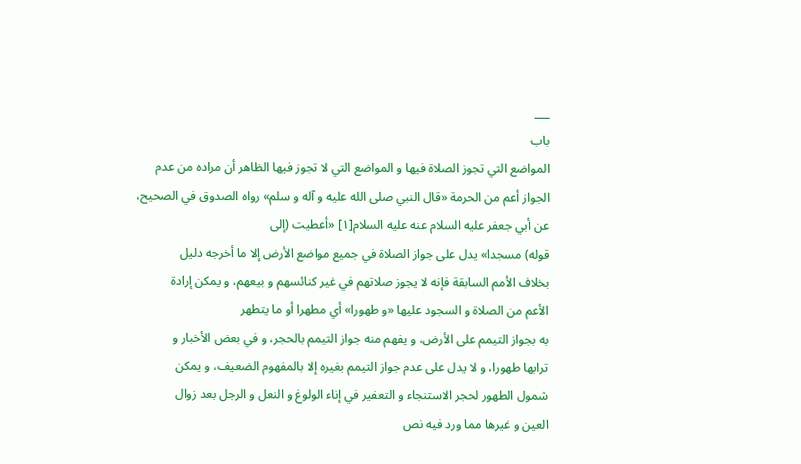___
باب
المواضع التي تجوز الصلاة فيها و المواضع التي لا تجوز فيها الظاهر أن مراده من عدم
الجواز أعم من الحرمة «قال النبي صلى الله عليه و آله و سلم» رواه الصدوق في الصحيح،
عن أبي جعفر عليه السلام عنه عليه السلام[١] «أعطيت (إلى
قوله) مسجدا» يدل على جواز الصلاة في جميع مواضع الأرض إلا ما أخرجه دليل
بخلاف الأمم السابقة فإنه لا يجوز صلاتهم في غير كنائسهم و بيعهم، و يمكن إرادة
الأعم من الصلاة و السجود عليها «و طهورا» أي مطهرا أو ما يتطهر
به بجواز التيمم على الأرض، و يفهم منه جواز التيمم بالحجر، و في بعض الأخبار و
ترابها طهورا، و لا يدل على عدم جواز التيمم بغيره إلا بالمفهوم الضعيف، و يمكن
شمول الطهور لحجر الاستنجاء و التعفير في إناء الولوغ و النعل و الرجل بعد زوال
العين و غيرها مما ورد فيه نص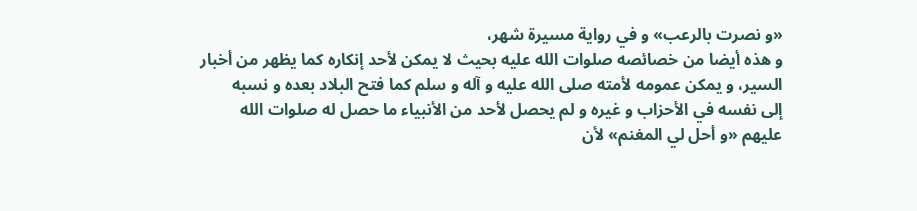«و نصرت بالرعب» و في رواية مسيرة شهر،
و هذه أيضا من خصائصه صلوات الله عليه بحيث لا يمكن لأحد إنكاره كما يظهر من أخبار
السير، و يمكن عمومه لأمته صلى الله عليه و آله و سلم كما فتح البلاد بعده و نسبه
إلى نفسه في الأحزاب و غيره و لم يحصل لأحد من الأنبياء ما حصل له صلوات الله
عليهم «و أحل لي المغنم» لأن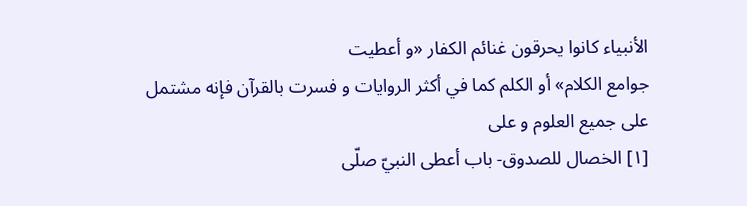الأنبياء كانوا يحرقون غنائم الكفار «و أعطيت
جوامع الكلام» أو الكلم كما في أكثر الروايات و فسرت بالقرآن فإنه مشتمل
على جميع العلوم و على
[١] الخصال للصدوق- باب أعطى النبيّ صلّى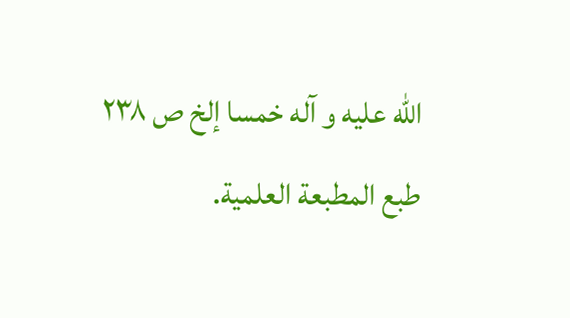اللّه عليه و آله خمسا إلخ ص ٢٣٨ طبع المطبعة العلمية.